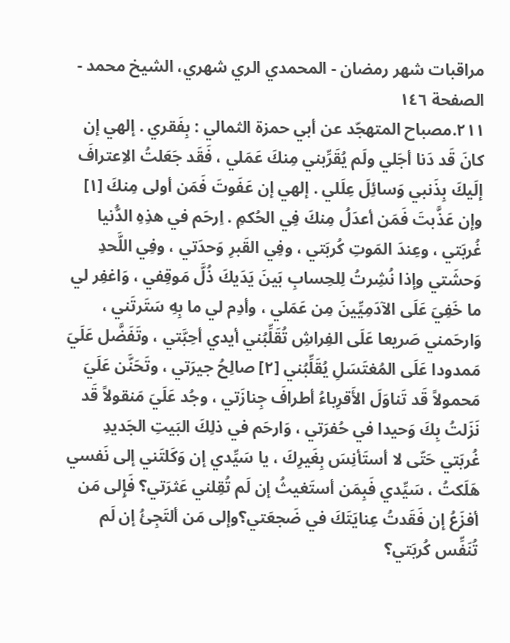مراقبات شهر رمضان - المحمدي الري شهري، الشيخ محمد - الصفحة ١٤٦
٢١١.مصباح المتهجّد عن أبي حمزة الثمالي : بِفَقري . إلهي إن كانَ قَد دَنا أجَلي ولَم يُقَرِّبني مِنكَ عَمَلي ، فَقَد جَعَلتُ الاِعترافَ إلَيكَ بِذَنبي وَسائِلَ عِلَلي . إلهي إن عَفَوتَ فَمَن أولى مِنكَ [١] وإن عَذَّبتَ فَمَن أعدَلُ مِنكَ فِي الحُكمِ . اِرحَم في هذِهِ الدُّنيا غُربَتي ، وعِندَ المَوتِ كُربَتي ، وفِي القَبرِ وَحدَتي ، وفِي اللَّحدِ وَحشَتي وإذا نُشِرتُ لِلحِسابِ بَينَ يَدَيكَ ذُلَّ مَوقِفي ، وَاغفِر لي ما خَفِيَ عَلَى الآدَمِيِّينَ مِن عَمَلي ، وأدِم لي ما بِهِ سَتَرتَني ، وَارحَمني صَريعا عَلَى الفِراشِ تُقَلِّبُني أيدي أحِبَّتي ، وتَفَضَّل عَلَيَ مَمدودا عَلَى المُغتَسَلِ يُقَلِّبُني [٢] صالِحُ جيرَتي ، وتَحَنَّن عَلَيَ مَحمولاً قَد تَناوَلَ الأَقرِباءُ أطرافَ جِنازَتي ، وجُد عَلَيَ مَنقولاً قَد نَزَلتُ بِكَ وَحيدا في حُفرَتي ، وَارحَم في ذلِكَ البَيتِ الجَديدِ غُربَتي حَتّى لا أستَأنِسَ بِغَيرِكَ ، يا سَيِّدي إن وَكَلتَني إلى نَفسي هَلَكتُ ، سَيِّدي فَبِمَن أستَغيثُ إن لَم تُقِلني عَثرَتي؟ فَإِلى مَن أفزَعُ إن فَقَدتُ عِنايَتَكَ في ضَجعَتي؟وإلى مَن ألتَجِئُ إن لَم تُنَفِّس كُربَتي؟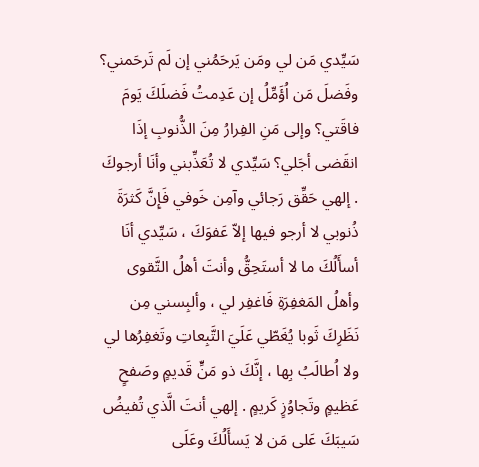سَيِّدي مَن لي ومَن يَرحَمُني إن لَم تَرحَمني؟ وفَضلَ مَن اُؤَمِّلُ إن عَدِمتُ فَضلَكَ يَومَ فاقَتي؟ وإلى مَنِ الفِرارُ مِنَ الذُّنوبِ إذَا انقَضى أجَلي؟ سَيِّدي لا تُعَذِّبني وأنَا أرجوكَ . إلهي حَقِّق رَجائي وآمِن خَوفي فَإِنَّ كَثرَةَ ذُنوبي لا أرجو فيها إلاّ عَفوَكَ ، سَيِّدي أنَا أسأَلُكَ ما لا أستَحِقُّ وأنتَ أهلُ التَّقوى وأهلُ المَغفِرَةِ فَاغفِر لي ، وألبِسني مِن نَظَرِكَ ثَوبا يُغَطّي عَلَيَ التَّبِعاتِ وتَغفِرُها لي ولا اُطالَبُ بِها ، إنَّكَ ذو مَنٍّ قَديمٍ وصَفحٍ عَظيمٍ وتَجاوُزٍ كَريمٍ . إلهي أنتَ الَّذي تُفيضُ سَيبَكَ عَلى مَن لا يَسأَلُكَ وعَلَى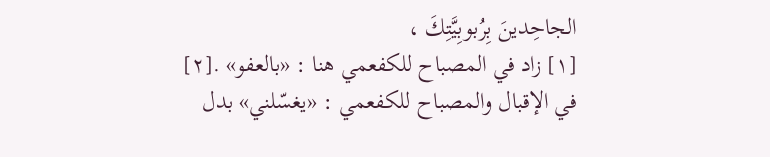الجاحِدينَ بِرُبوبِيَّتِكَ ،
[١] زاد في المصباح للكفعمي هنا : «بالعفو» .[٢] في الإقبال والمصباح للكفعمي : «يغسّلني» بدل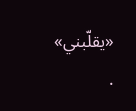«يقلّبني» .